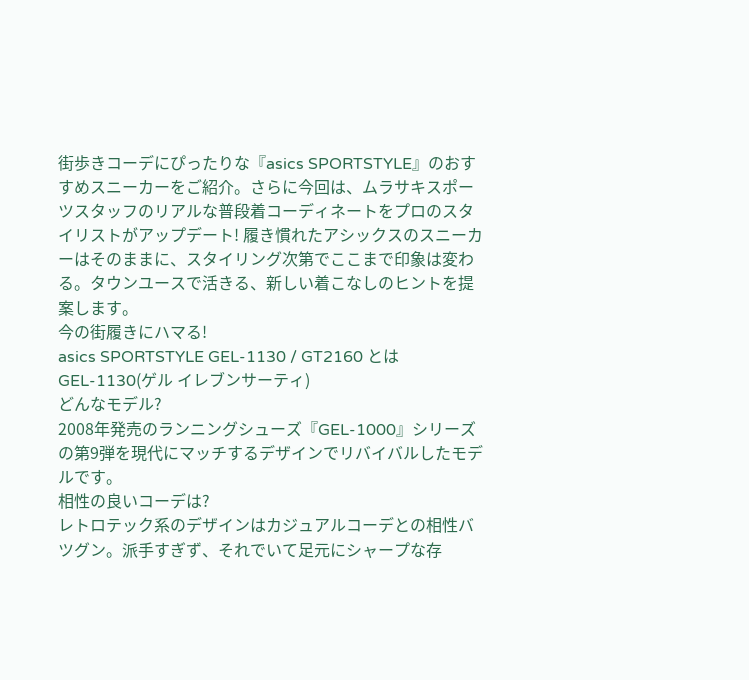街歩きコーデにぴったりな『asics SPORTSTYLE』のおすすめスニーカーをご紹介。さらに今回は、ムラサキスポーツスタッフのリアルな普段着コーディネートをプロのスタイリストがアップデート! 履き慣れたアシックスのスニーカーはそのままに、スタイリング次第でここまで印象は変わる。タウンユースで活きる、新しい着こなしのヒントを提案します。
今の街履きにハマる!
asics SPORTSTYLE GEL-1130 / GT2160 とは
GEL-1130(ゲル イレブンサーティ)
どんなモデル?
2008年発売のランニングシューズ『GEL-1000』シリーズの第9弾を現代にマッチするデザインでリバイバルしたモデルです。
相性の良いコーデは?
レトロテック系のデザインはカジュアルコーデとの相性バツグン。派手すぎず、それでいて足元にシャープな存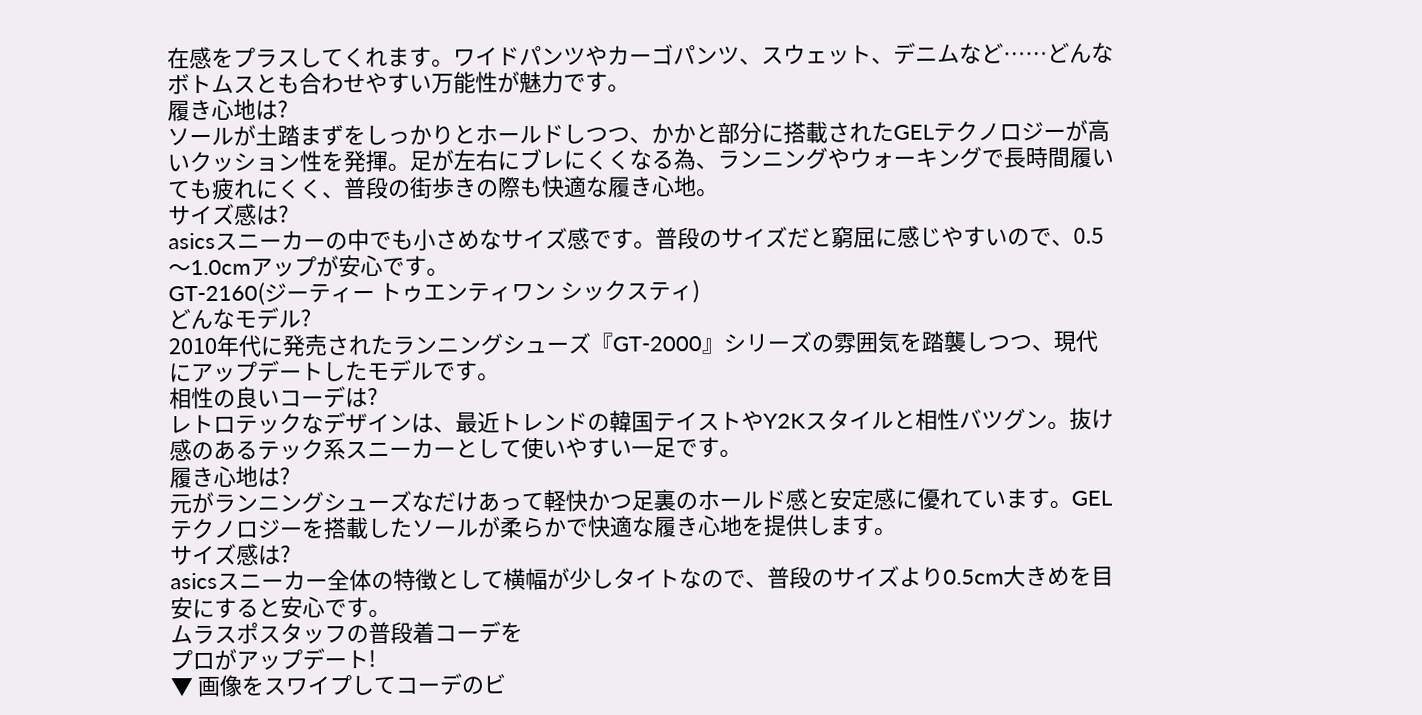在感をプラスしてくれます。ワイドパンツやカーゴパンツ、スウェット、デニムなど……どんなボトムスとも合わせやすい万能性が魅力です。
履き心地は?
ソールが土踏まずをしっかりとホールドしつつ、かかと部分に搭載されたGELテクノロジーが高いクッション性を発揮。足が左右にブレにくくなる為、ランニングやウォーキングで長時間履いても疲れにくく、普段の街歩きの際も快適な履き心地。
サイズ感は?
asicsスニーカーの中でも小さめなサイズ感です。普段のサイズだと窮屈に感じやすいので、0.5〜1.0cmアップが安心です。
GT-2160(ジーティー トゥエンティワン シックスティ)
どんなモデル?
2010年代に発売されたランニングシューズ『GT-2000』シリーズの雰囲気を踏襲しつつ、現代にアップデートしたモデルです。
相性の良いコーデは?
レトロテックなデザインは、最近トレンドの韓国テイストやY2Kスタイルと相性バツグン。抜け感のあるテック系スニーカーとして使いやすい一足です。
履き心地は?
元がランニングシューズなだけあって軽快かつ足裏のホールド感と安定感に優れています。GELテクノロジーを搭載したソールが柔らかで快適な履き心地を提供します。
サイズ感は?
asicsスニーカー全体の特徴として横幅が少しタイトなので、普段のサイズより0.5cm大きめを目安にすると安心です。
ムラスポスタッフの普段着コーデを
プロがアップデート!
▼ 画像をスワイプしてコーデのビ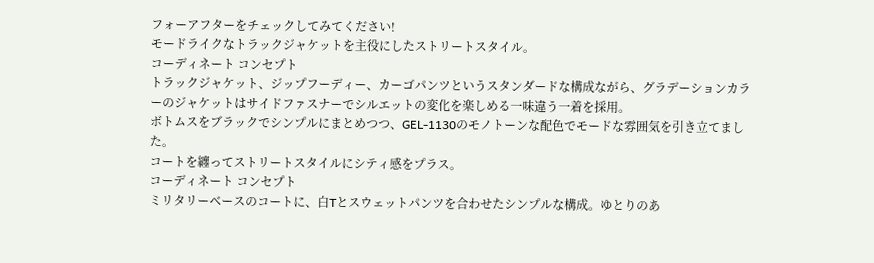フォーアフターをチェックしてみてください!
モードライクなトラックジャケットを主役にしたストリートスタイル。
コーディネート コンセプト
トラックジャケット、ジップフーディー、カーゴパンツというスタンダードな構成ながら、グラデーションカラーのジャケットはサイドファスナーでシルエットの変化を楽しめる一味違う一着を採用。
ボトムスをブラックでシンプルにまとめつつ、GEL-1130のモノトーンな配色でモードな雰囲気を引き立てました。
コートを纏ってストリートスタイルにシティ感をプラス。
コーディネート コンセプト
ミリタリーベースのコートに、白Tとスウェットパンツを合わせたシンプルな構成。ゆとりのあ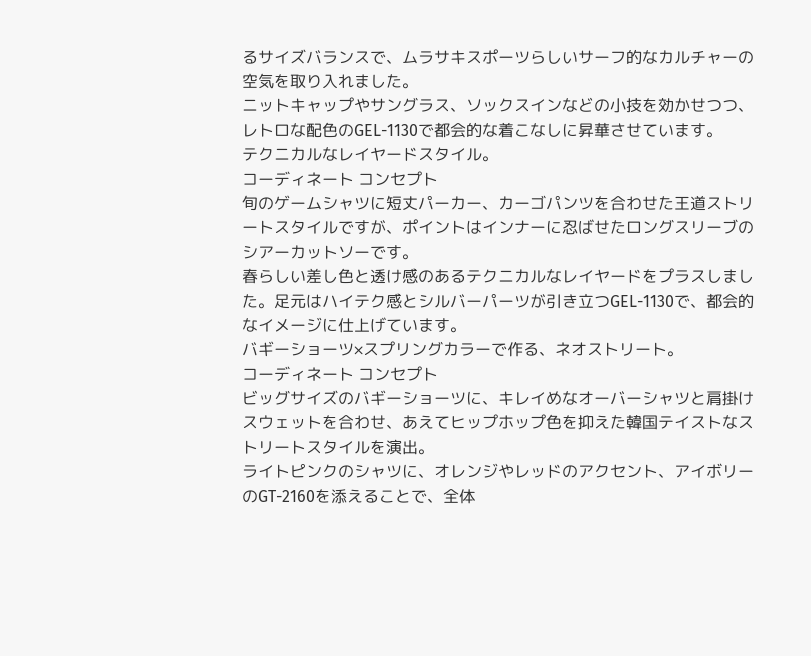るサイズバランスで、ムラサキスポーツらしいサーフ的なカルチャーの空気を取り入れました。
ニットキャップやサングラス、ソックスインなどの小技を効かせつつ、レトロな配色のGEL-1130で都会的な着こなしに昇華させています。
テクニカルなレイヤードスタイル。
コーディネート コンセプト
旬のゲームシャツに短丈パーカー、カーゴパンツを合わせた王道ストリートスタイルですが、ポイントはインナーに忍ばせたロングスリーブのシアーカットソーです。
春らしい差し色と透け感のあるテクニカルなレイヤードをプラスしました。足元はハイテク感とシルバーパーツが引き立つGEL-1130で、都会的なイメージに仕上げています。
バギーショーツ×スプリングカラーで作る、ネオストリート。
コーディネート コンセプト
ビッグサイズのバギーショーツに、キレイめなオーバーシャツと肩掛けスウェットを合わせ、あえてヒップホップ色を抑えた韓国テイストなストリートスタイルを演出。
ライトピンクのシャツに、オレンジやレッドのアクセント、アイボリーのGT-2160を添えることで、全体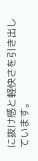に抜け感と軽快さを引き出しています。